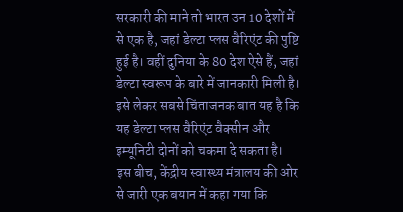सरकारी की माने तो भारत उन 10 देशों में से एक है, जहां डेल्टा प्लस वैरिएंट की पुष्टि हुई है। वहीं दुनिया के 80 देश ऐसे हैं, जहां डेल्टा स्वरूप के बारे में जानकारी मिली है। इसे लेकर सबसे चिंताजनक बात यह है कि यह डेल्टा प्लस वैरिएंट वैक्सीन और इम्यूनिटी दोनों को चकमा दे सकता है।
इस बीच, केंद्रीय स्वास्थ्य मंत्रालय की ओर से जारी एक बयान में कहा गया कि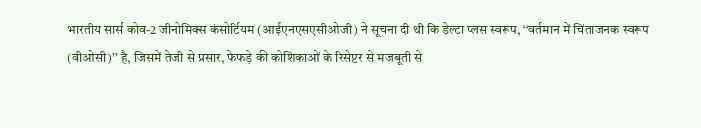भारतीय सार्स कोव-2 जीनोमिक्स कंसोर्टियम (आईएनएसएसीओजी) ने सूचना दी थी कि डेल्टा प्लस स्वरूप, ‘‘वर्तमान में चिंताजनक स्वरूप (वीओसी)’’ है, जिसमें तेजी से प्रसार, फेफड़े की कोशिकाओं के रिसेप्टर से मजबूती से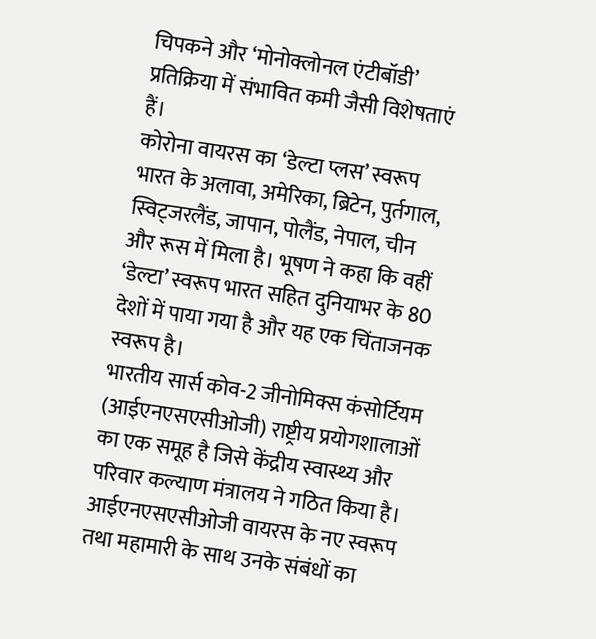चिपकने और ‘मोनोक्लोनल एंटीबॉडी’ प्रतिक्रिया में संभावित कमी जैसी विशेषताएं हैं।
कोरोना वायरस का ‘डेल्टा प्लस’ स्वरूप भारत के अलावा, अमेरिका, ब्रिटेन, पुर्तगाल, स्विट्जरलैंड, जापान, पोलैंड, नेपाल, चीन और रूस में मिला है। भूषण ने कहा कि वहीं ‘डेल्टा’ स्वरूप भारत सहित दुनियाभर के 80 देशों में पाया गया है और यह एक चिंताजनक स्वरूप है।
भारतीय सार्स कोव-2 जीनोमिक्स कंसोर्टियम (आईएनएसएसीओजी) राष्ट्रीय प्रयोगशालाओं का एक समूह है जिसे केंद्रीय स्वास्थ्य और परिवार कल्याण मंत्रालय ने गठित किया है। आईएनएसएसीओजी वायरस के नए स्वरूप तथा महामारी के साथ उनके संबंधों का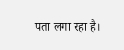पता लगा रहा है।